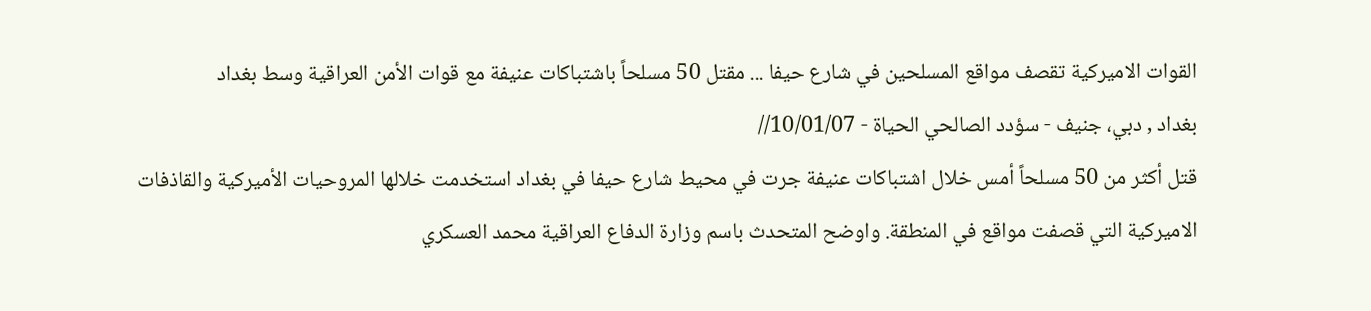القوات الاميركية تقصف مواقع المسلحين في شارع حيفا ... مقتل 50 مسلحاً باشتباكات عنيفة مع قوات الأمن العراقية وسط بغداد
بغداد , دبي، جنيف - سؤدد الصالحي الحياة - 10/01/07//
قتل أكثر من 50 مسلحاً أمس خلال اشتباكات عنيفة جرت في محيط شارع حيفا في بغداد استخدمت خلالها المروحيات الأميركية والقاذفات الاميركية التي قصفت مواقع في المنطقة. واوضح المتحدث باسم وزارة الدفاع العراقية محمد العسكري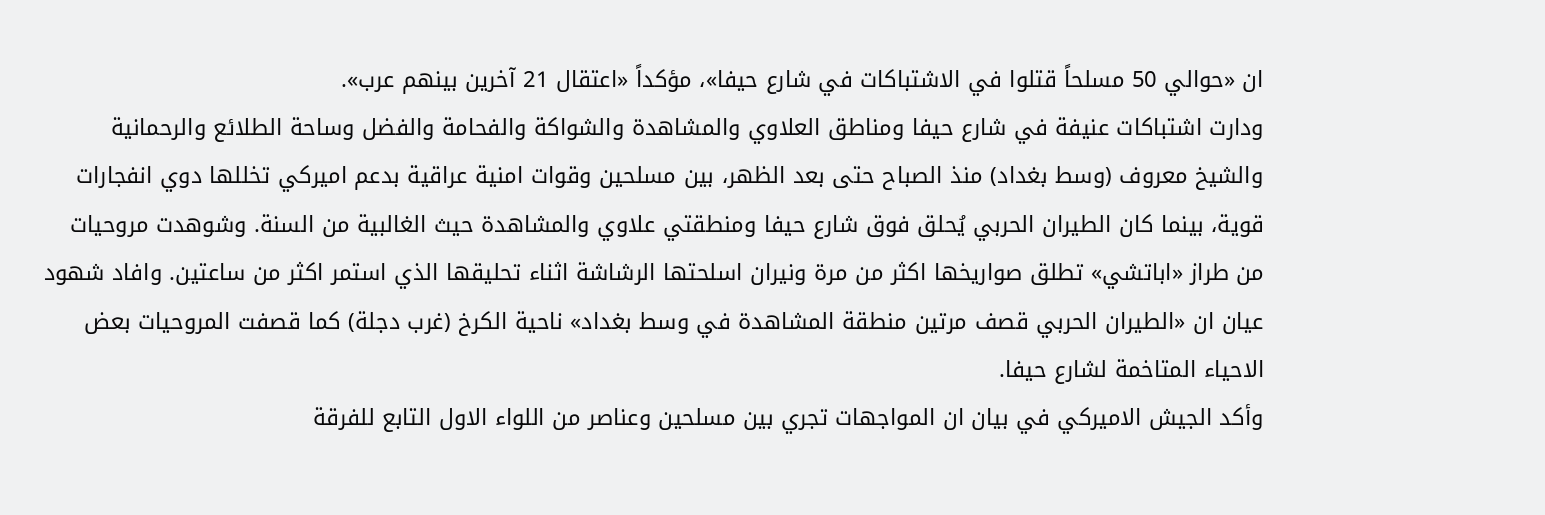ان «حوالي 50 مسلحاً قتلوا في الاشتباكات في شارع حيفا»، مؤكداً «اعتقال 21 آخرين بينهم عرب».
ودارت اشتباكات عنيفة في شارع حيفا ومناطق العلاوي والمشاهدة والشواكة والفحامة والفضل وساحة الطلائع والرحمانية والشيخ معروف (وسط بغداد) منذ الصباح حتى بعد الظهر، بين مسلحين وقوات امنية عراقية بدعم اميركي تخللها دوي انفجارات قوية، بينما كان الطيران الحربي يُحلق فوق شارع حيفا ومنطقتي علاوي والمشاهدة حيث الغالبية من السنة. وشوهدت مروحيات من طراز «اباتشي» تطلق صواريخها اكثر من مرة ونيران اسلحتها الرشاشة اثناء تحليقها الذي استمر اكثر من ساعتين. وافاد شهود عيان ان «الطيران الحربي قصف مرتين منطقة المشاهدة في وسط بغداد» ناحية الكرخ (غرب دجلة) كما قصفت المروحيات بعض الاحياء المتاخمة لشارع حيفا.
وأكد الجيش الاميركي في بيان ان المواجهات تجري بين مسلحين وعناصر من اللواء الاول التابع للفرقة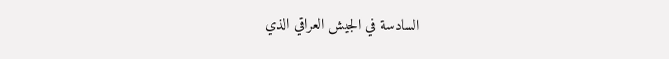السادسة في الجيش العراقي الذي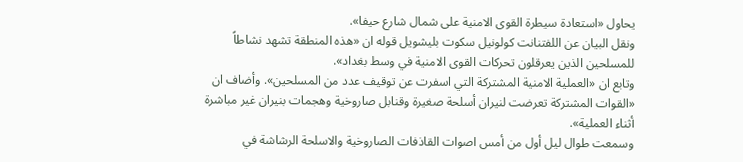يحاول «استعادة سيطرة القوى الامنية على شمال شارع حيفا».
ونقل البيان عن اللفتنانت كولونيل سكوت بليشويل قوله ان «هذه المنطقة تشهد نشاطاً للمسلحين الذين يعرقلون تحركات القوى الامنية في وسط بغداد».
وتابع ان «العملية الامنية المشتركة التي اسفرت عن توقيف عدد من المسلحين». وأضاف ان «القوات المشتركة تعرضت لنيران أسلحة صغيرة وقنابل صاروخية وهجمات بنيران غير مباشرة أثناء العملية».
وسمعت طوال ليل أول من أمس اصوات القاذفات الصاروخية والاسلحة الرشاشة في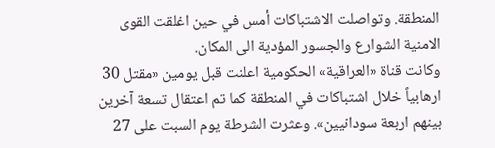المنطقة. وتواصلت الاشتباكات أمس في حين اغلقت القوى الامنية الشوارع والجسور المؤدية الى المكان.
وكانت قناة «العراقية» الحكومية اعلنت قبل يومين «مقتل 30 ارهابياً خلال اشتباكات في المنطقة كما تم اعتقال تسعة آخرين بينهم اربعة سودانيين». وعثرت الشرطة يوم السبت على 27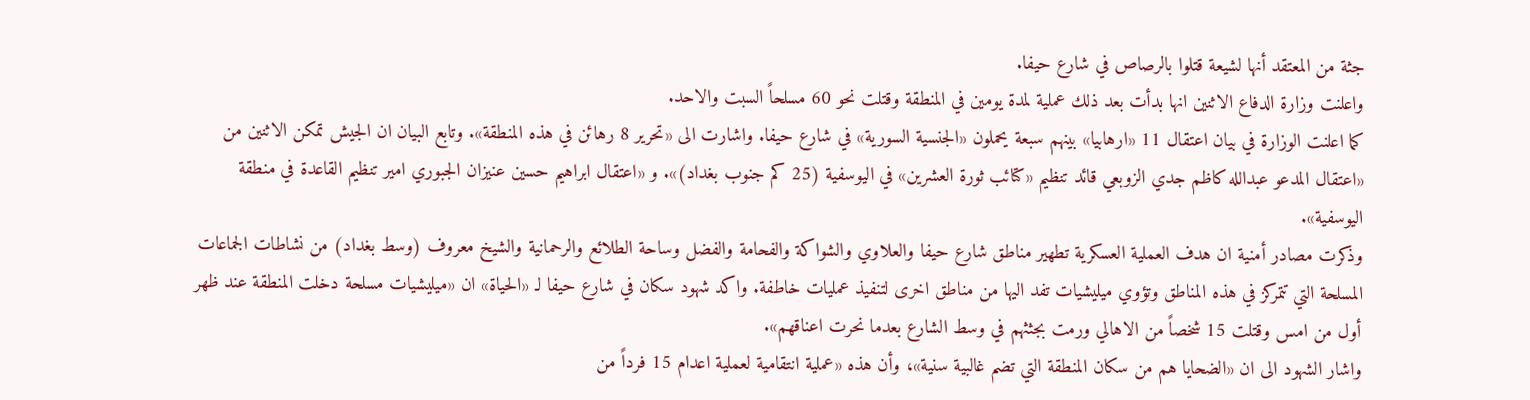جثة من المعتقد أنها لشيعة قتلوا بالرصاص في شارع حيفا.
واعلنت وزارة الدفاع الاثنين انها بدأت بعد ذلك عملية لمدة يومين في المنطقة وقتلت نحو 60 مسلحاً السبت والاحد.
كما اعلنت الوزارة في بيان اعتقال 11 «ارهابيا» بينهم سبعة يحملون «الجنسية السورية» في شارع حيفا. واشارت الى «تحرير 8 رهائن في هذه المنطقة». وتابع البيان ان الجيش تمكن الاثنين من «اعتقال المدعو عبدالله كاظم جدي الزوبعي قائد تنظيم «كتائب ثورة العشرين» في اليوسفية (25 كم جنوب بغداد)». و «اعتقال ابراهيم حسين عنيزان الجبوري امير تنظيم القاعدة في منطقة اليوسفية».
وذكرت مصادر أمنية ان هدف العملية العسكرية تطهير مناطق شارع حيفا والعلاوي والشواكة والفحامة والفضل وساحة الطلائع والرحمانية والشيخ معروف (وسط بغداد) من نشاطات الجماعات المسلحة التي تتمركز في هذه المناطق وتؤوي ميليشيات تفد اليها من مناطق اخرى لتنفيذ عمليات خاطفة. واكد شهود سكان في شارع حيفا لـ «الحياة» ان «ميليشيات مسلحة دخلت المنطقة عند ظهر أول من امس وقتلت 15 شخصاً من الاهالي ورمت بجثثهم في وسط الشارع بعدما نحرت اعناقهم».
واشار الشهود الى ان «الضحايا هم من سكان المنطقة التي تضم غالبية سنية»، وأن هذه «عملية انتقامية لعملية اعدام 15 فرداً من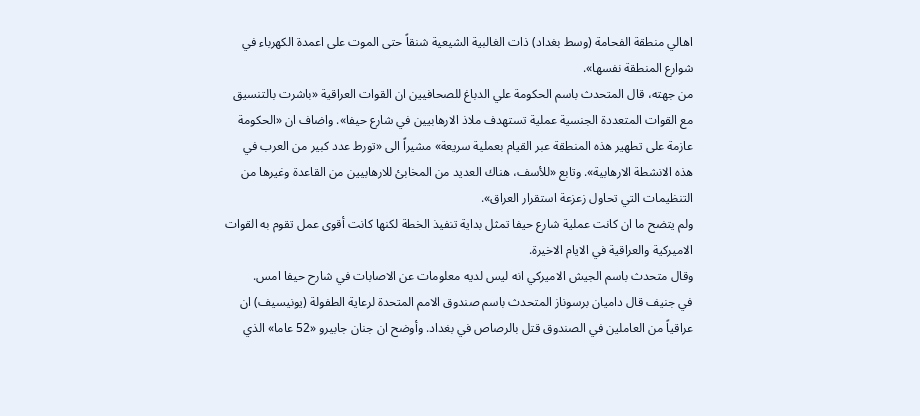اهالي منطقة الفحامة (وسط بغداد) ذات الغالبية الشيعية شنقاً حتى الموت على اعمدة الكهرباء في شوارع المنطقة نفسها».
من جهته، قال المتحدث باسم الحكومة علي الدباغ للصحافيين ان القوات العراقية «باشرت بالتنسيق مع القوات المتعددة الجنسية عملية تستهدف ملاذ الارهابيين في شارع حيفا». واضاف ان «الحكومة عازمة على تطهير هذه المنطقة عبر القيام بعملية سريعة» مشيراً الى «تورط عدد كبير من العرب في هذه الانشطة الارهابية». وتابع «للأسف، هناك العديد من المخابئ للارهابيين من القاعدة وغيرها من التنظيمات التي تحاول زعزعة استقرار العراق».
ولم يتضح ما ان كانت عملية شارع حيفا تمثل بداية تنفيذ الخطة لكنها كانت أقوى عمل تقوم به القوات الاميركية والعراقية في الايام الاخيرة.
وقال متحدث باسم الجيش الاميركي انه ليس لديه معلومات عن الاصابات في شارح حيفا امس.
في جنيف قال داميان برسوناز المتحدث باسم صندوق الامم المتحدة لرعاية الطفولة (يونيسيف) ان عراقياً من العاملين في الصندوق قتل بالرصاص في بغداد. وأوضح ان جنان جابيرو «52 عاما» الذي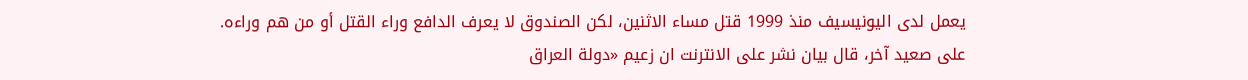يعمل لدى اليونيسيف منذ 1999 قتل مساء الاثنين، لكن الصندوق لا يعرف الدافع وراء القتل أو من هم وراءه.
على صعيد آخر، قال بيان نشر على الانترنت ان زعيم «دولة العراق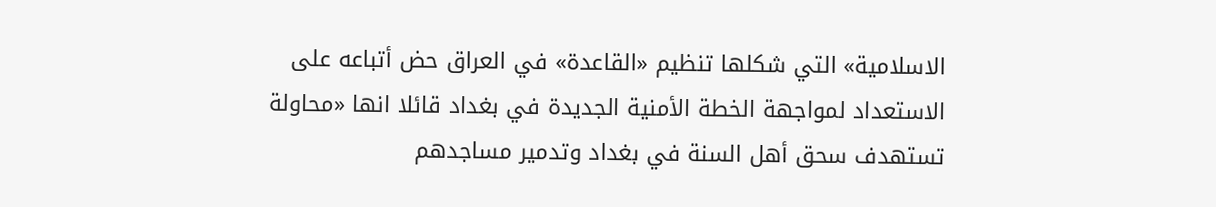الاسلامية» التي شكلها تنظيم «القاعدة» في العراق حض أتباعه على الاستعداد لمواجهة الخطة الأمنية الجديدة في بغداد قائلا انها «محاولة تستهدف سحق أهل السنة في بغداد وتدمير مساجدهم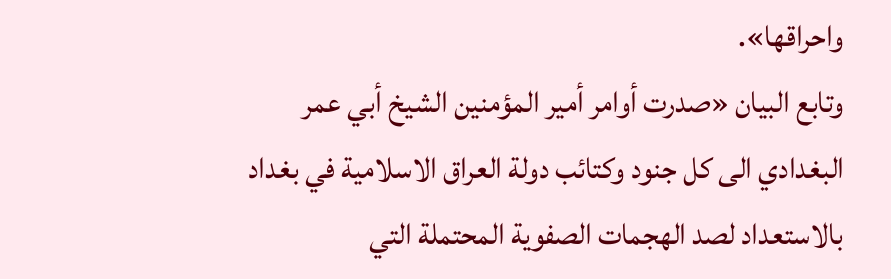واحراقها».
وتابع البيان «صدرت أوامر أمير المؤمنين الشيخ أبي عمر البغدادي الى كل جنود وكتائب دولة العراق الاسلامية في بغداد بالاستعداد لصد الهجمات الصفوية المحتملة التي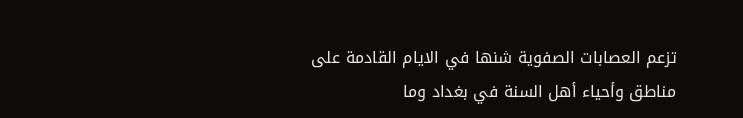تزعم العصابات الصفوية شنها في الايام القادمة على مناطق وأحياء أهل السنة في بغداد وما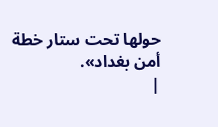حولها تحت ستار خطة أمن بغداد».
|